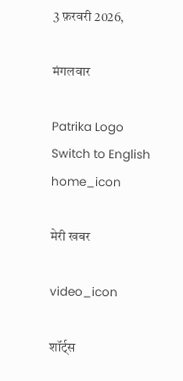3 फ़रवरी 2026,

मंगलवार

Patrika Logo
Switch to English
home_icon

मेरी खबर

video_icon

शॉर्ट्स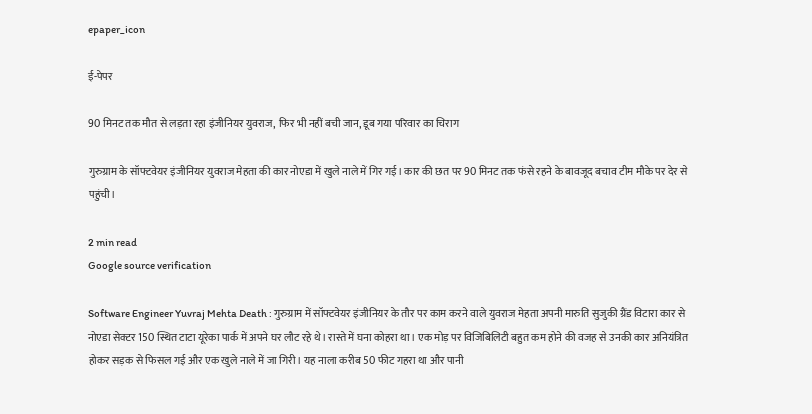epaper_icon

ई-पेपर

90 मिनट तक मौत से लड़ता रहा इंजीनियर युवराज, फिर भी नहीं बची जान, डूब गया परिवार का चिराग

गुरुग्राम के सॉफ्टवेयर इंजीनियर युवराज मेहता की कार नोएडा में खुले नाले में गिर गई। कार की छत पर 90 मिनट तक फंसे रहने के बावजूद बचाव टीम मौके पर देर से पहुंची।

2 min read
Google source verification

Software Engineer Yuvraj Mehta Death : गुरुग्राम में सॉफ्टवेयर इंजीनियर के तौर पर काम करने वाले युवराज मेहता अपनी मारुति सुजुकी ग्रैंड विटारा कार से नोएडा सेक्टर 150 स्थित टाटा यूरेका पार्क में अपने घर लौट रहे थे। रास्ते में घना कोहरा था। एक मोड़ पर विजिबिलिटी बहुत कम होने की वजह से उनकी कार अनियंत्रित होकर सड़क से फिसल गई और एक खुले नाले में जा गिरी। यह नाला करीब 50 फीट गहरा था और पानी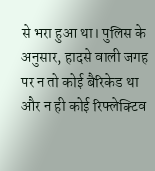से भरा हुआ था। पुलिस के अनुसार, हादसे वाली जगह पर न तो कोई बैरिकेड था और न ही कोई रिफ्लेक्टिव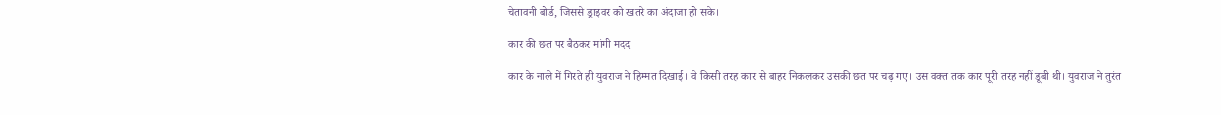चेतावनी बोर्ड, जिससे ड्राइवर को खतरे का अंदाजा हो सके।

कार की छत पर बैठकर मांगी मदद

कार के नाले में गिरते ही युवराज ने हिम्मत दिखाई। वे किसी तरह कार से बाहर निकलकर उसकी छत पर चढ़ गए। उस वक्त तक कार पूरी तरह नहीं डूबी थी। युवराज ने तुरंत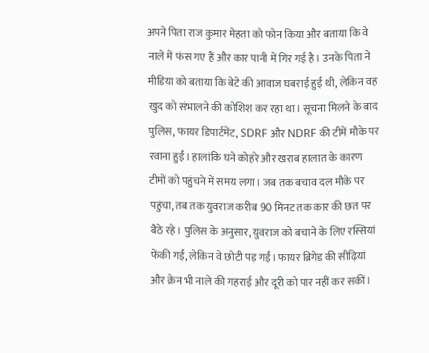अपने पिता राज कुमार मेहता को फोन किया और बताया कि वे नाले में फंस गए हैं और कार पानी में गिर गई है। उनके पिता ने मीडिया को बताया कि बेटे की आवाज घबराई हुई थी, लेकिन वह खुद को संभालने की कोशिश कर रहा था। सूचना मिलने के बाद पुलिस, फायर डिपार्टमेंट, SDRF और NDRF की टीमें मौके पर रवाना हुईं। हालांकि घने कोहरे और खराब हालात के कारण टीमों को पहुंचने में समय लगा। जब तक बचाव दल मौके पर पहुंचा, तब तक युवराज करीब 90 मिनट तक कार की छत पर बैठे रहे। पुलिस के अनुसार, युवराज को बचाने के लिए रस्सियां फेंकी गईं, लेकिन वे छोटी पड़ गईं। फायर ब्रिगेड की सीढ़ियां और क्रेन भी नाले की गहराई और दूरी को पार नहीं कर सकीं।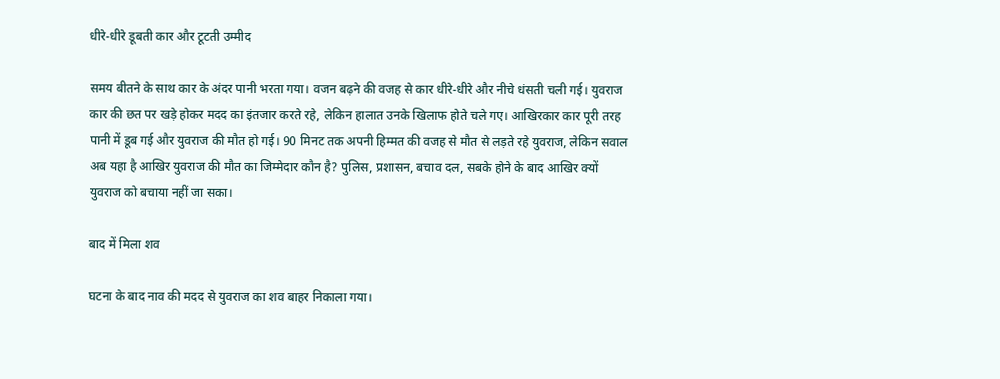धीरे-धीरे डूबती कार और टूटती उम्मीद

समय बीतने के साथ कार के अंदर पानी भरता गया। वजन बढ़ने की वजह से कार धीरे-धीरे और नीचे धंसती चली गई। युवराज कार की छत पर खड़े होकर मदद का इंतजार करते रहे, लेकिन हालात उनके खिलाफ होते चले गए। आखिरकार कार पूरी तरह पानी में डूब गई और युवराज की मौत हो गई। 90 मिनट तक अपनी हिम्मत की वजह से मौत से लड़ते रहे युवराज, लेकिन सवाल अब यहा है आखिर युवराज की मौत का जिम्मेदार कौन है? पुलिस, प्रशासन, बचाव दल, सबके होने के बाद आखिर क्यों युवराज को बचाया नहीं जा सका।

बाद में मिला शव

घटना के बाद नाव की मदद से युवराज का शव बाहर निकाला गया।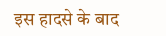इस हादसे के बाद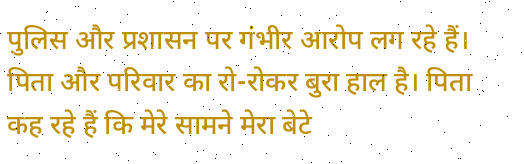पुलिस और प्रशासन पर गंभीर आरोप लग रहे हैं। पिता और परिवार का रो-रोकर बुरा हाल है। पिता कह रहे हैं कि मेरे सामने मेरा बेटे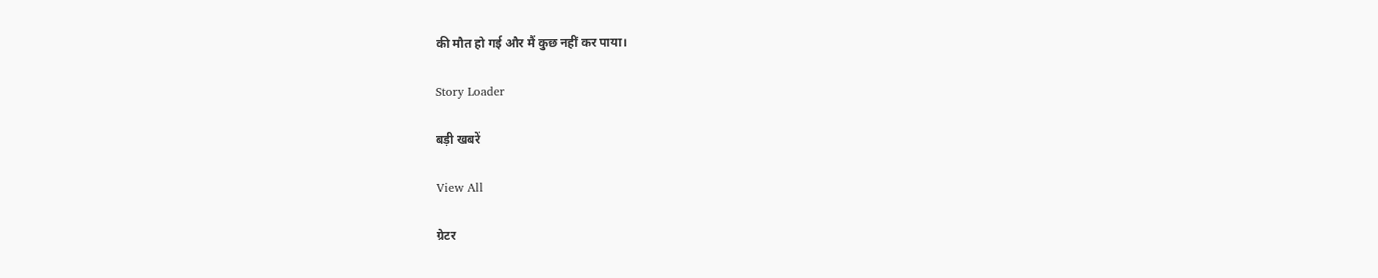की मौत हो गई और मैं कुछ नहीं कर पाया।

Story Loader

बड़ी खबरें

View All

ग्रेटर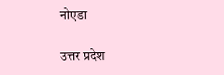नोएडा

उत्तर प्रदेश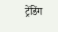ट्रेंडिंग